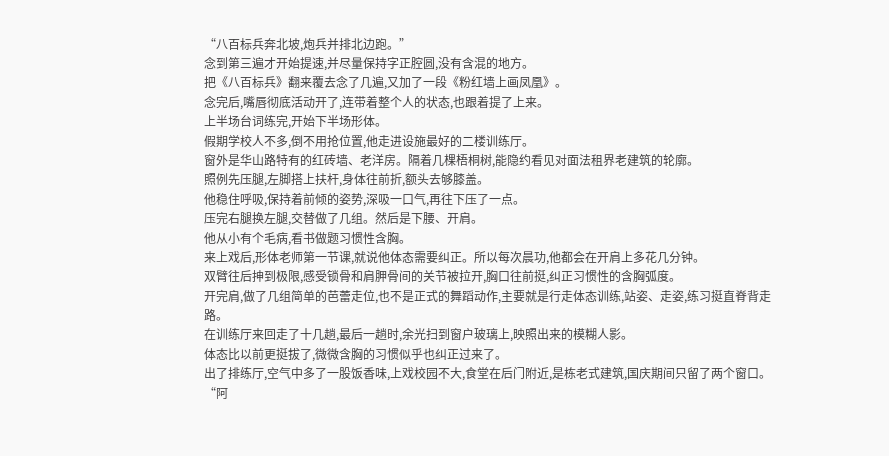“八百标兵奔北坡,炮兵并排北边跑。”
念到第三遍才开始提速,并尽量保持字正腔圆,没有含混的地方。
把《八百标兵》翻来覆去念了几遍,又加了一段《粉红墙上画凤凰》。
念完后,嘴唇彻底活动开了,连带着整个人的状态,也跟着提了上来。
上半场台词练完,开始下半场形体。
假期学校人不多,倒不用抢位置,他走进设施最好的二楼训练厅。
窗外是华山路特有的红砖墙、老洋房。隔着几棵梧桐树,能隐约看见对面法租界老建筑的轮廓。
照例先压腿,左脚搭上扶杆,身体往前折,额头去够膝盖。
他稳住呼吸,保持着前倾的姿势,深吸一口气,再往下压了一点。
压完右腿换左腿,交替做了几组。然后是下腰、开肩。
他从小有个毛病,看书做题习惯性含胸。
来上戏后,形体老师第一节课,就说他体态需要纠正。所以每次晨功,他都会在开肩上多花几分钟。
双臂往后抻到极限,感受锁骨和肩胛骨间的关节被拉开,胸口往前挺,纠正习惯性的含胸弧度。
开完肩,做了几组简单的芭蕾走位,也不是正式的舞蹈动作,主要就是行走体态训练,站姿、走姿,练习挺直脊背走路。
在训练厅来回走了十几趟,最后一趟时,余光扫到窗户玻璃上,映照出来的模糊人影。
体态比以前更挺拔了,微微含胸的习惯似乎也纠正过来了。
出了排练厅,空气中多了一股饭香味,上戏校园不大,食堂在后门附近,是栋老式建筑,国庆期间只留了两个窗口。
“阿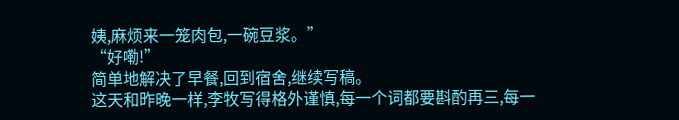姨,麻烦来一笼肉包,一碗豆浆。”
“好嘞!”
简单地解决了早餐,回到宿舍,继续写稿。
这天和昨晚一样,李牧写得格外谨慎,每一个词都要斟酌再三,每一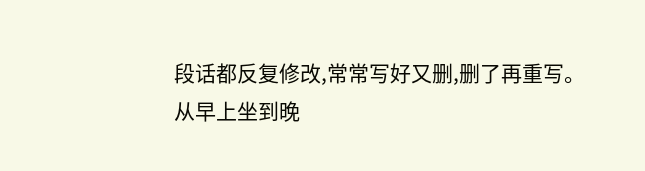段话都反复修改,常常写好又删,删了再重写。
从早上坐到晚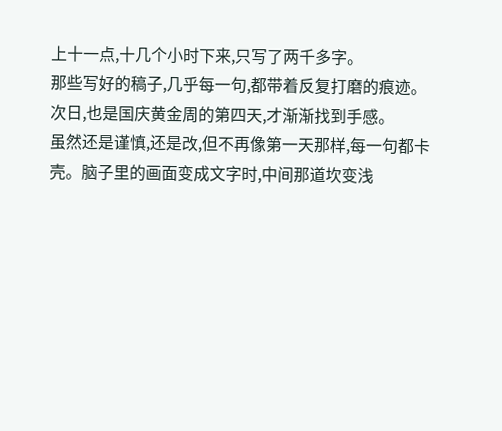上十一点,十几个小时下来,只写了两千多字。
那些写好的稿子,几乎每一句,都带着反复打磨的痕迹。
次日,也是国庆黄金周的第四天,才渐渐找到手感。
虽然还是谨慎,还是改,但不再像第一天那样,每一句都卡壳。脑子里的画面变成文字时,中间那道坎变浅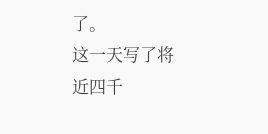了。
这一天写了将近四千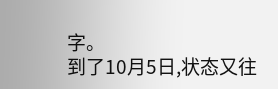字。
到了10月5日,状态又往